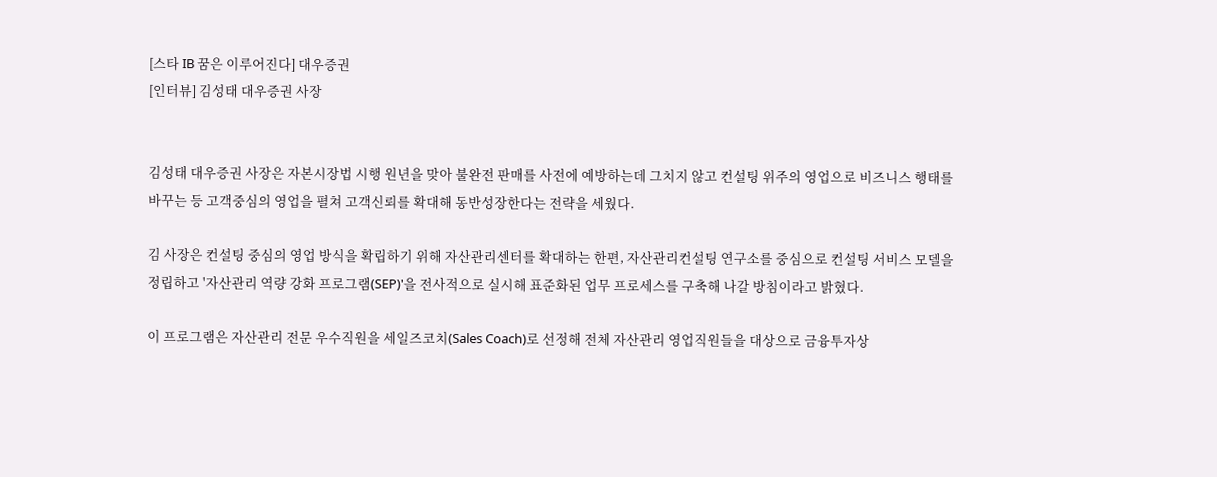[스타 IB 꿈은 이루어진다] 대우증권
[인터뷰] 김성태 대우증권 사장


김성태 대우증권 사장은 자본시장법 시행 원년을 맞아 불완전 판매를 사전에 예방하는데 그치지 않고 컨설팅 위주의 영업으로 비즈니스 행태를 바꾸는 등 고객중심의 영업을 펼쳐 고객신뢰를 확대해 동반성장한다는 전략을 세웠다.

김 사장은 컨설팅 중심의 영업 방식을 확립하기 위해 자산관리센터를 확대하는 한편, 자산관리컨설팅 연구소를 중심으로 컨설팅 서비스 모델을 정립하고 '자산관리 역량 강화 프로그램(SEP)'을 전사적으로 실시해 표준화된 업무 프로세스를 구축해 나갈 방침이라고 밝혔다.

이 프로그램은 자산관리 전문 우수직원을 세일즈코치(Sales Coach)로 선정해 전체 자산관리 영업직원들을 대상으로 금융투자상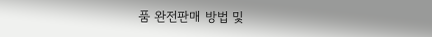품 완전판매 방법 및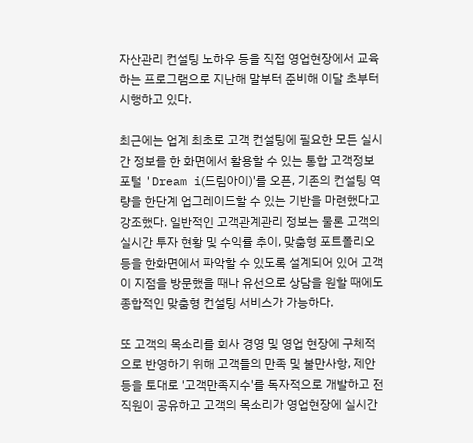자산관리 컨설팅 노하우 등을 직접 영업현장에서 교육하는 프로그램으로 지난해 말부터 준비해 이달 초부터 시행하고 있다.

최근에는 업계 최초로 고객 컨설팅에 필요한 모든 실시간 정보를 한 화면에서 활용할 수 있는 통합 고객정보 포털 'Dream i(드림아이)'를 오픈, 기존의 컨설팅 역량을 한단계 업그레이드할 수 있는 기반을 마련했다고 강조했다. 일반적인 고객관계관리 정보는 물론 고객의 실시간 투자 현황 및 수익률 추이, 맞춤형 포트폴리오 등을 한화면에서 파악할 수 있도록 설계되어 있어 고객이 지점을 방문했을 때나 유선으로 상담을 원할 때에도 종합적인 맞춤형 컨설팅 서비스가 가능하다.

또 고객의 목소리를 회사 경영 및 영업 현장에 구체적으로 반영하기 위해 고객들의 만족 및 불만사항, 제안 등을 토대로 '고객만족지수'를 독자적으로 개발하고 전 직원이 공유하고 고객의 목소리가 영업현장에 실시간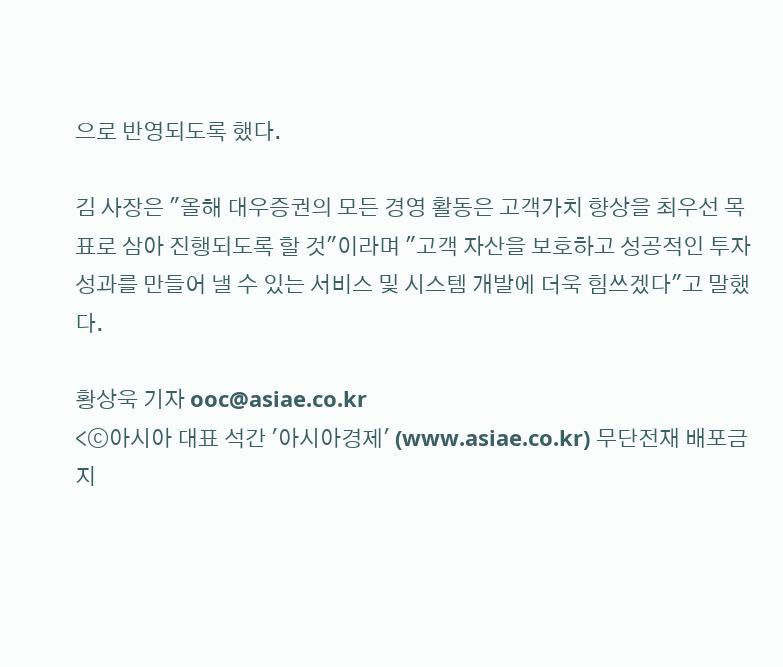으로 반영되도록 했다.

김 사장은 "올해 대우증권의 모든 경영 활동은 고객가치 향상을 최우선 목표로 삼아 진행되도록 할 것"이라며 "고객 자산을 보호하고 성공적인 투자 성과를 만들어 낼 수 있는 서비스 및 시스템 개발에 더욱 힘쓰겠다"고 말했다.

황상욱 기자 ooc@asiae.co.kr
<ⓒ아시아 대표 석간 '아시아경제' (www.asiae.co.kr) 무단전재 배포금지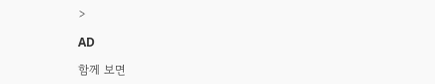>

AD

함께 보면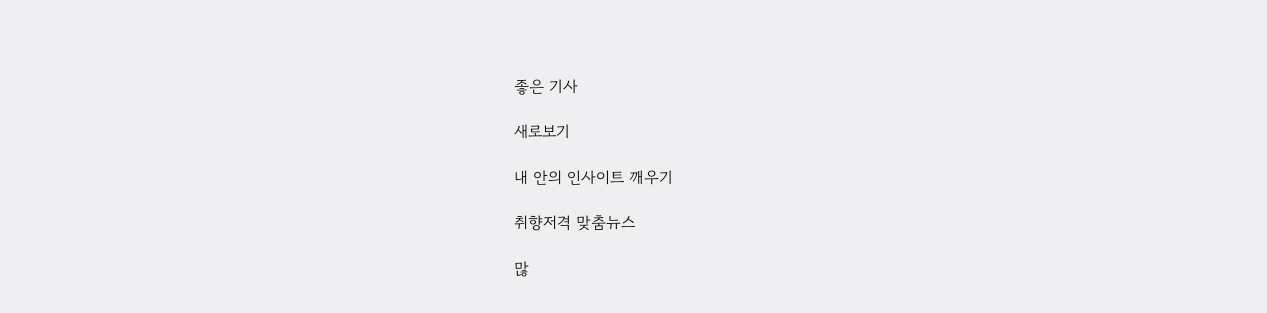좋은 기사

새로보기

내 안의 인사이트 깨우기

취향저격 맞춤뉴스

많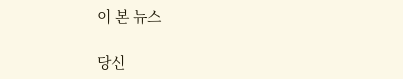이 본 뉴스

당신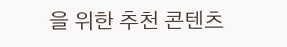을 위한 추천 콘텐츠